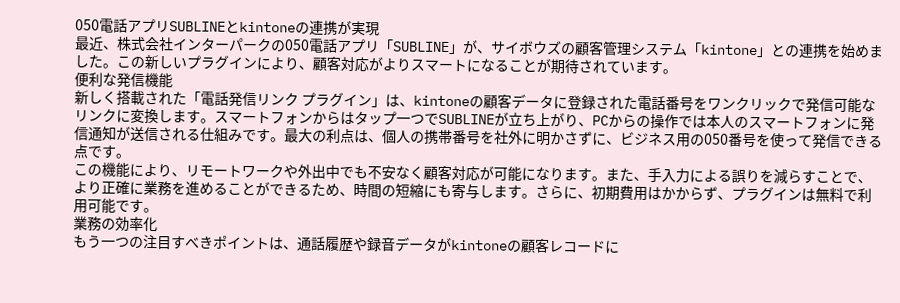050電話アプリSUBLINEとkintoneの連携が実現
最近、株式会社インターパークの050電話アプリ「SUBLINE」が、サイボウズの顧客管理システム「kintone」との連携を始めました。この新しいプラグインにより、顧客対応がよりスマートになることが期待されています。
便利な発信機能
新しく搭載された「電話発信リンク プラグイン」は、kintoneの顧客データに登録された電話番号をワンクリックで発信可能なリンクに変換します。スマートフォンからはタップ一つでSUBLINEが立ち上がり、PCからの操作では本人のスマートフォンに発信通知が送信される仕組みです。最大の利点は、個人の携帯番号を社外に明かさずに、ビジネス用の050番号を使って発信できる点です。
この機能により、リモートワークや外出中でも不安なく顧客対応が可能になります。また、手入力による誤りを減らすことで、より正確に業務を進めることができるため、時間の短縮にも寄与します。さらに、初期費用はかからず、プラグインは無料で利用可能です。
業務の効率化
もう一つの注目すべきポイントは、通話履歴や録音データがkintoneの顧客レコードに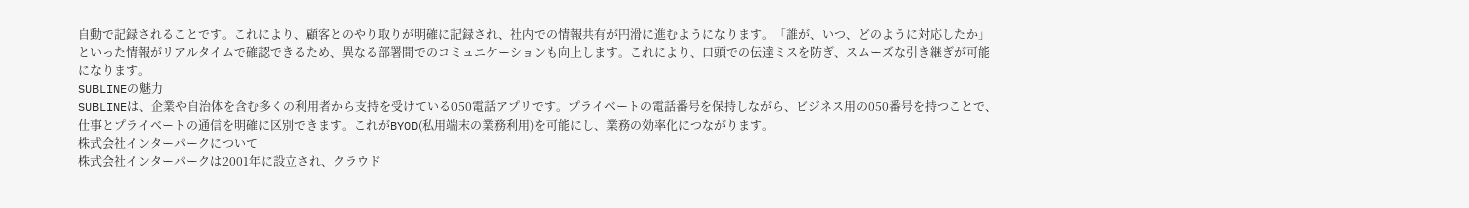自動で記録されることです。これにより、顧客とのやり取りが明確に記録され、社内での情報共有が円滑に進むようになります。「誰が、いつ、どのように対応したか」といった情報がリアルタイムで確認できるため、異なる部署間でのコミュニケーションも向上します。これにより、口頭での伝達ミスを防ぎ、スムーズな引き継ぎが可能になります。
SUBLINEの魅力
SUBLINEは、企業や自治体を含む多くの利用者から支持を受けている050電話アプリです。プライベートの電話番号を保持しながら、ビジネス用の050番号を持つことで、仕事とプライベートの通信を明確に区別できます。これがBYOD(私用端末の業務利用)を可能にし、業務の効率化につながります。
株式会社インターパークについて
株式会社インターパークは2001年に設立され、クラウド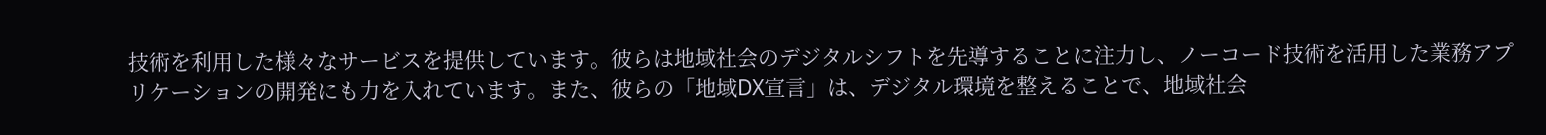技術を利用した様々なサービスを提供しています。彼らは地域社会のデジタルシフトを先導することに注力し、ノーコード技術を活用した業務アプリケーションの開発にも力を入れています。また、彼らの「地域DX宣言」は、デジタル環境を整えることで、地域社会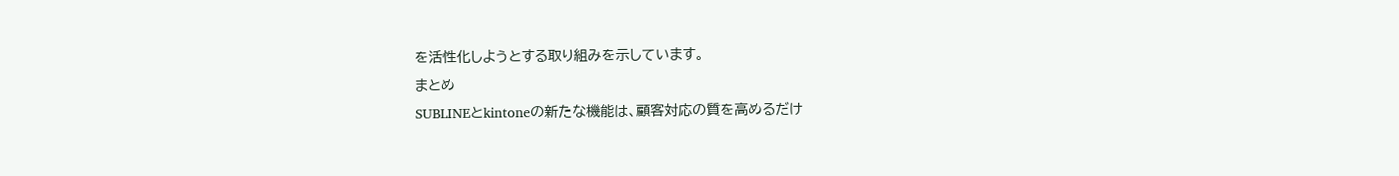を活性化しようとする取り組みを示しています。
まとめ
SUBLINEとkintoneの新たな機能は、顧客対応の質を高めるだけ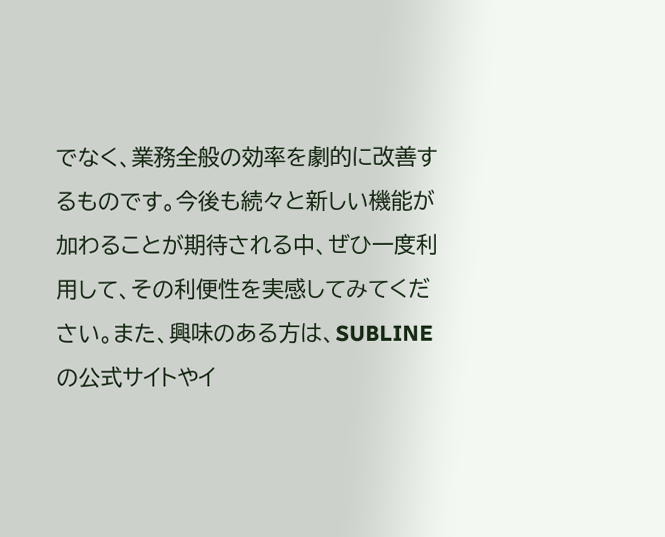でなく、業務全般の効率を劇的に改善するものです。今後も続々と新しい機能が加わることが期待される中、ぜひ一度利用して、その利便性を実感してみてください。また、興味のある方は、SUBLINEの公式サイトやイ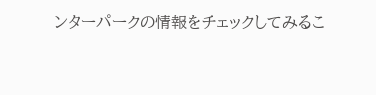ンターパークの情報をチェックしてみるこ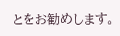とをお勧めします。